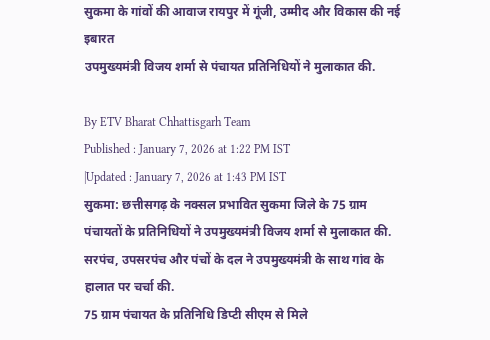सुकमा के गांवों की आवाज रायपुर में गूंजी, उम्मीद और विकास की नई इबारत
उपमुख्यमंत्री विजय शर्मा से पंचायत प्रतिनिधियों ने मुलाकात की.

By ETV Bharat Chhattisgarh Team
Published : January 7, 2026 at 1:22 PM IST
|Updated : January 7, 2026 at 1:43 PM IST
सुकमा: छत्तीसगढ़ के नक्सल प्रभावित सुकमा जिले के 75 ग्राम पंचायतों के प्रतिनिधियों ने उपमुख्यमंत्री विजय शर्मा से मुलाकात की. सरपंच, उपसरपंच और पंचों के दल ने उपमुख्यमंत्री के साथ गांव के हालात पर चर्चा की.
75 ग्राम पंचायत के प्रतिनिधि डिप्टी सीएम से मिले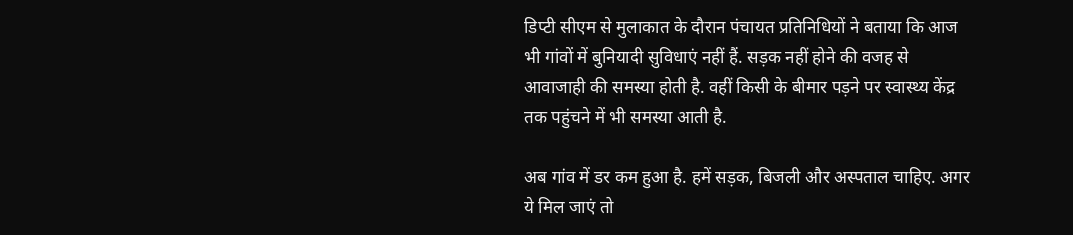डिप्टी सीएम से मुलाकात के दौरान पंचायत प्रतिनिधियों ने बताया कि आज भी गांवों में बुनियादी सुविधाएं नहीं हैं. सड़क नहीं होने की वजह से आवाजाही की समस्या होती है. वहीं किसी के बीमार पड़ने पर स्वास्थ्य केंद्र तक पहुंचने में भी समस्या आती है.

अब गांव में डर कम हुआ है. हमें सड़क, बिजली और अस्पताल चाहिए. अगर ये मिल जाएं तो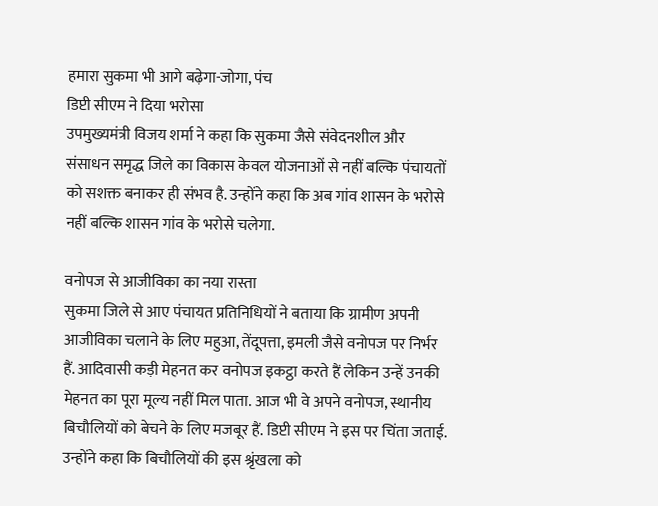हमारा सुकमा भी आगे बढ़ेगा-जोगा, पंच
डिप्टी सीएम ने दिया भरोसा
उपमुख्यमंत्री विजय शर्मा ने कहा कि सुकमा जैसे संवेदनशील और संसाधन समृद्ध जिले का विकास केवल योजनाओं से नहीं बल्कि पंचायतों को सशक्त बनाकर ही संभव है. उन्होंने कहा कि अब गांव शासन के भरोसे नहीं बल्कि शासन गांव के भरोसे चलेगा.

वनोपज से आजीविका का नया रास्ता
सुकमा जिले से आए पंचायत प्रतिनिधियों ने बताया कि ग्रामीण अपनी आजीविका चलाने के लिए महुआ, तेंदूपत्ता, इमली जैसे वनोपज पर निर्भर हैं. आदिवासी कड़ी मेहनत कर वनोपज इकट्ठा करते हैं लेकिन उन्हें उनकी मेहनत का पूरा मूल्य नहीं मिल पाता. आज भी वे अपने वनोपज, स्थानीय बिचौलियों को बेचने के लिए मजबूर हैं. डिप्टी सीएम ने इस पर चिंता जताई. उन्होंने कहा कि बिचौलियों की इस श्रृंखला को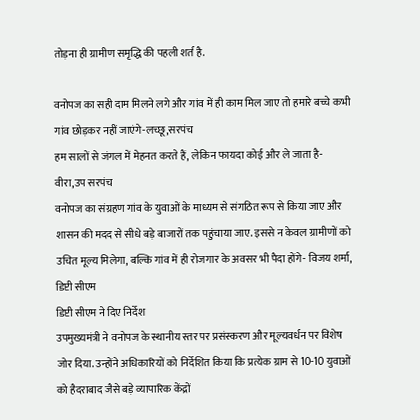तोड़ना ही ग्रामीण समृद्धि की पहली शर्त है.

वनोपज का सही दाम मिलने लगे और गांव में ही काम मिल जाए तो हमारे बच्चे कभी गांव छोड़कर नहीं जाएंगे-लच्छू,सरपंच
हम सालों से जंगल में मेहनत करते हैं, लेकिन फायदा कोई और ले जाता है-वीरा,उप सरपंच
वनोपज का संग्रहण गांव के युवाओं के माध्यम से संगठित रूप से किया जाए और शासन की मदद से सीधे बड़े बाजारों तक पहुंचाया जाए. इससे न केवल ग्रामीणों को उचित मूल्य मिलेगा, बल्कि गांव में ही रोजगार के अवसर भी पैदा होंगे- विजय शर्मा, डिप्टी सीएम
डिप्टी सीएम ने दिए निर्देश
उपमुख्यमंत्री ने वनोपज के स्थानीय स्तर पर प्रसंस्करण और मूल्यवर्धन पर विशेष जोर दिया. उन्होंने अधिकारियों को निर्देशित किया कि प्रत्येक ग्राम से 10-10 युवाओं को हैदराबाद जैसे बड़े व्यापारिक केंद्रों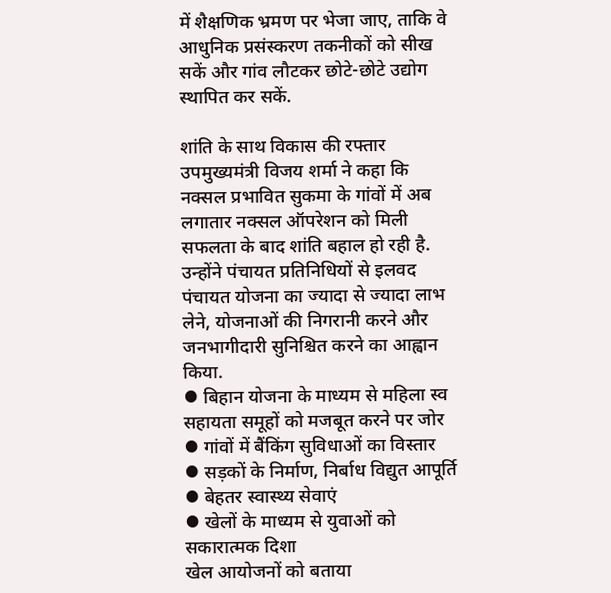में शैक्षणिक भ्रमण पर भेजा जाए, ताकि वे आधुनिक प्रसंस्करण तकनीकों को सीख सकें और गांव लौटकर छोटे-छोटे उद्योग स्थापित कर सकें.

शांति के साथ विकास की रफ्तार
उपमुख्यमंत्री विजय शर्मा ने कहा कि नक्सल प्रभावित सुकमा के गांवों में अब लगातार नक्सल ऑपरेशन को मिली सफलता के बाद शांति बहाल हो रही है. उन्होंने पंचायत प्रतिनिधियों से इलवद पंचायत योजना का ज्यादा से ज्यादा लाभ लेने, योजनाओं की निगरानी करने और जनभागीदारी सुनिश्चित करने का आह्वान किया.
⦁ बिहान योजना के माध्यम से महिला स्व सहायता समूहों को मजबूत करने पर जोर
⦁ गांवों में बैंकिंग सुविधाओं का विस्तार
⦁ सड़कों के निर्माण, निर्बाध विद्युत आपूर्ति
⦁ बेहतर स्वास्थ्य सेवाएं
⦁ खेलों के माध्यम से युवाओं को सकारात्मक दिशा
खेल आयोजनों को बताया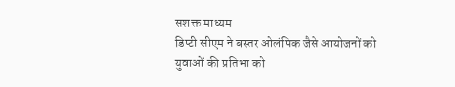सशक्त माध्यम
डिप्टी सीएम ने बस्तर ओलंपिक जैसे आयोजनों को युवाओं की प्रतिभा को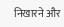निखारने और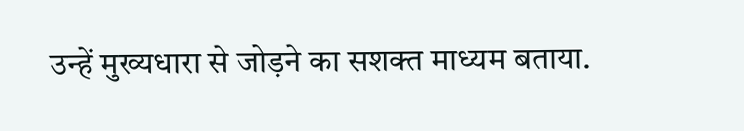उन्हें मुख्यधारा से जोड़ने का सशक्त माध्यम बताया.